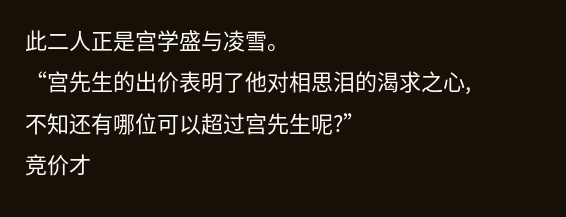此二人正是宫学盛与凌雪。
“宫先生的出价表明了他对相思泪的渴求之心,不知还有哪位可以超过宫先生呢?”
竞价才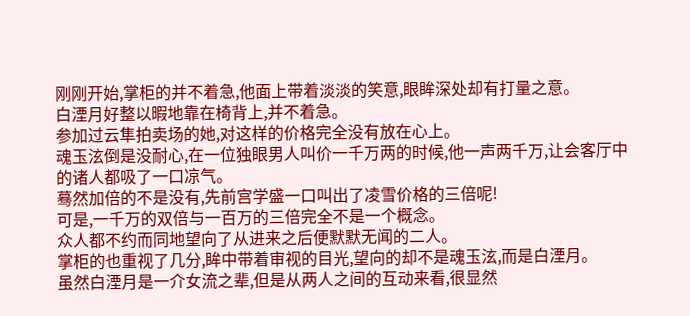刚刚开始,掌柜的并不着急,他面上带着淡淡的笑意,眼眸深处却有打量之意。
白湮月好整以暇地靠在椅背上,并不着急。
参加过云隼拍卖场的她,对这样的价格完全没有放在心上。
魂玉泫倒是没耐心,在一位独眼男人叫价一千万两的时候,他一声两千万,让会客厅中的诸人都吸了一口凉气。
蓦然加倍的不是没有,先前宫学盛一口叫出了凌雪价格的三倍呢!
可是,一千万的双倍与一百万的三倍完全不是一个概念。
众人都不约而同地望向了从进来之后便默默无闻的二人。
掌柜的也重视了几分,眸中带着审视的目光,望向的却不是魂玉泫,而是白湮月。
虽然白湮月是一介女流之辈,但是从两人之间的互动来看,很显然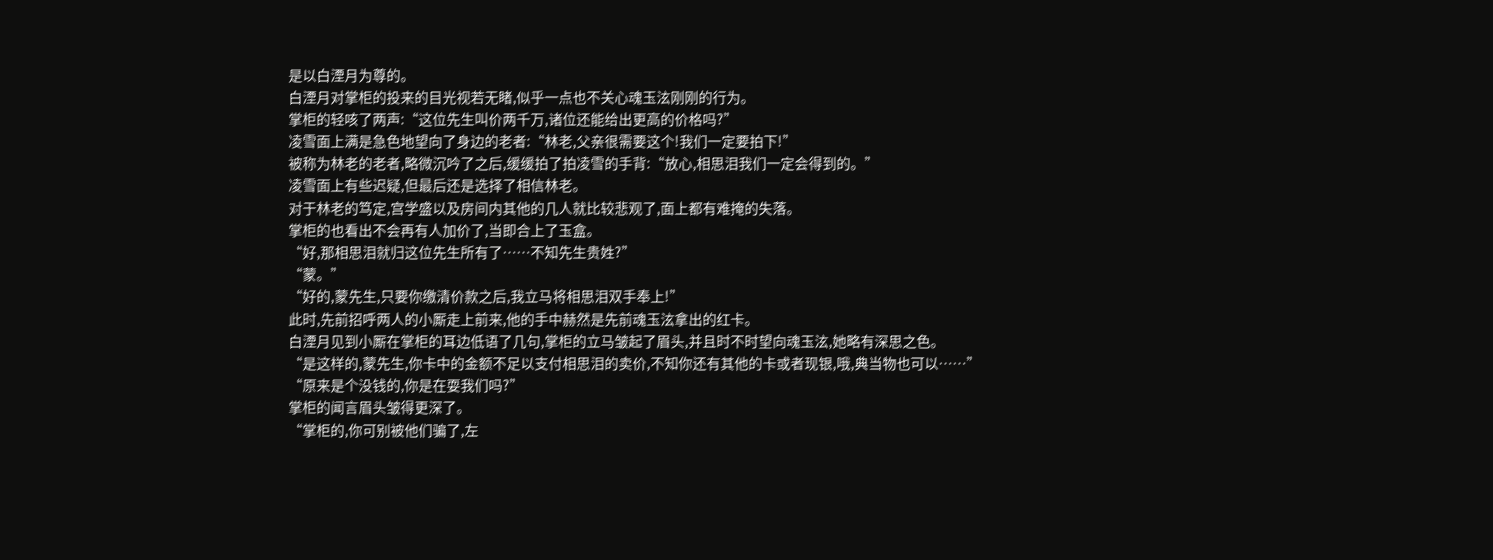是以白湮月为尊的。
白湮月对掌柜的投来的目光视若无睹,似乎一点也不关心魂玉泫刚刚的行为。
掌柜的轻咳了两声:“这位先生叫价两千万,诸位还能给出更高的价格吗?”
凌雪面上满是急色地望向了身边的老者:“林老,父亲很需要这个!我们一定要拍下!”
被称为林老的老者,略微沉吟了之后,缓缓拍了拍凌雪的手背:“放心,相思泪我们一定会得到的。”
凌雪面上有些迟疑,但最后还是选择了相信林老。
对于林老的笃定,宫学盛以及房间内其他的几人就比较悲观了,面上都有难掩的失落。
掌柜的也看出不会再有人加价了,当即合上了玉盒。
“好,那相思泪就归这位先生所有了……不知先生贵姓?”
“蒙。”
“好的,蒙先生,只要你缴清价款之后,我立马将相思泪双手奉上!”
此时,先前招呼两人的小厮走上前来,他的手中赫然是先前魂玉泫拿出的红卡。
白湮月见到小厮在掌柜的耳边低语了几句,掌柜的立马皱起了眉头,并且时不时望向魂玉泫,她略有深思之色。
“是这样的,蒙先生,你卡中的金额不足以支付相思泪的卖价,不知你还有其他的卡或者现银,哦,典当物也可以……”
“原来是个没钱的,你是在耍我们吗?”
掌柜的闻言眉头皱得更深了。
“掌柜的,你可别被他们骗了,左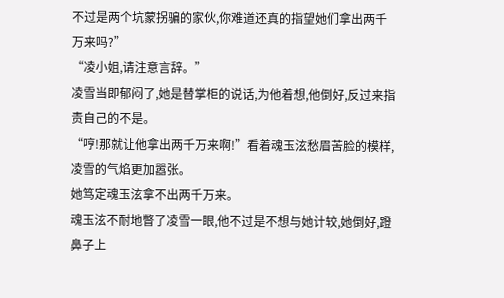不过是两个坑蒙拐骗的家伙,你难道还真的指望她们拿出两千万来吗?”
“凌小姐,请注意言辞。”
凌雪当即郁闷了,她是替掌柜的说话,为他着想,他倒好,反过来指责自己的不是。
“哼!那就让他拿出两千万来啊!”看着魂玉泫愁眉苦脸的模样,凌雪的气焰更加嚣张。
她笃定魂玉泫拿不出两千万来。
魂玉泫不耐地瞥了凌雪一眼,他不过是不想与她计较,她倒好,蹬鼻子上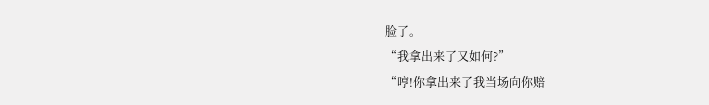脸了。
“我拿出来了又如何?”
“哼!你拿出来了我当场向你赔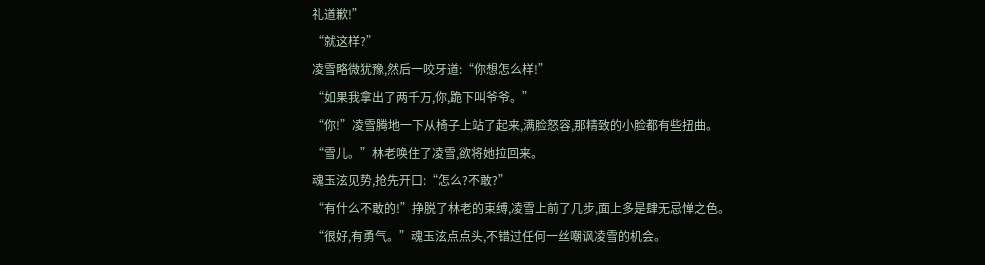礼道歉!”
“就这样?”
凌雪略微犹豫,然后一咬牙道:“你想怎么样!”
“如果我拿出了两千万,你,跪下叫爷爷。”
“你!”凌雪腾地一下从椅子上站了起来,满脸怒容,那精致的小脸都有些扭曲。
“雪儿。”林老唤住了凌雪,欲将她拉回来。
魂玉泫见势,抢先开口:“怎么?不敢?”
“有什么不敢的!”挣脱了林老的束缚,凌雪上前了几步,面上多是肆无忌惮之色。
“很好,有勇气。”魂玉泫点点头,不错过任何一丝嘲讽凌雪的机会。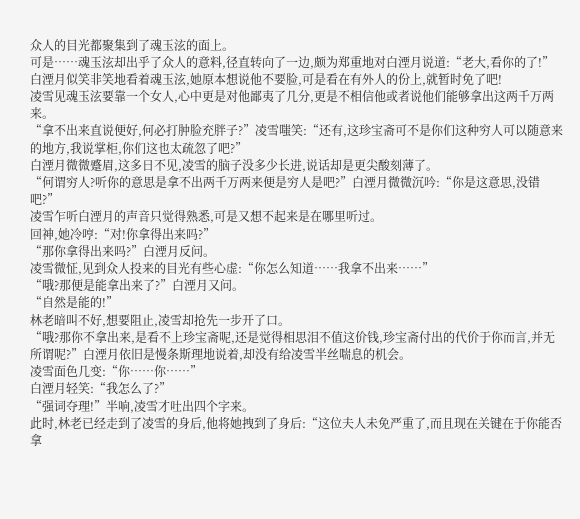众人的目光都聚集到了魂玉泫的面上。
可是……魂玉泫却出乎了众人的意料,径直转向了一边,颇为郑重地对白湮月说道:“老大,看你的了!”
白湮月似笑非笑地看着魂玉泫,她原本想说他不要脸,可是看在有外人的份上,就暂时免了吧!
凌雪见魂玉泫要靠一个女人,心中更是对他鄙夷了几分,更是不相信他或者说他们能够拿出这两千万两来。
“拿不出来直说便好,何必打肿脸充胖子?”凌雪嗤笑:“还有,这珍宝斋可不是你们这种穷人可以随意来的地方,我说掌柜,你们这也太疏忽了吧?”
白湮月微微蹙眉,这多日不见,凌雪的脑子没多少长进,说话却是更尖酸刻薄了。
“何谓穷人?听你的意思是拿不出两千万两来便是穷人是吧?”白湮月微微沉吟:“你是这意思,没错吧?”
凌雪乍听白湮月的声音只觉得熟悉,可是又想不起来是在哪里听过。
回神,她冷哼:“对!你拿得出来吗?”
“那你拿得出来吗?”白湮月反问。
凌雪微怔,见到众人投来的目光有些心虚:“你怎么知道……我拿不出来……”
“哦?那便是能拿出来了?”白湮月又问。
“自然是能的!”
林老暗叫不好,想要阻止,凌雪却抢先一步开了口。
“哦?那你不拿出来,是看不上珍宝斋呢,还是觉得相思泪不值这价钱,珍宝斋付出的代价于你而言,并无所谓呢?”白湮月依旧是慢条斯理地说着,却没有给凌雪半丝喘息的机会。
凌雪面色几变:“你……你……”
白湮月轻笑:“我怎么了?”
“强词夺理!”半响,凌雪才吐出四个字来。
此时,林老已经走到了凌雪的身后,他将她拽到了身后:“这位夫人未免严重了,而且现在关键在于你能否拿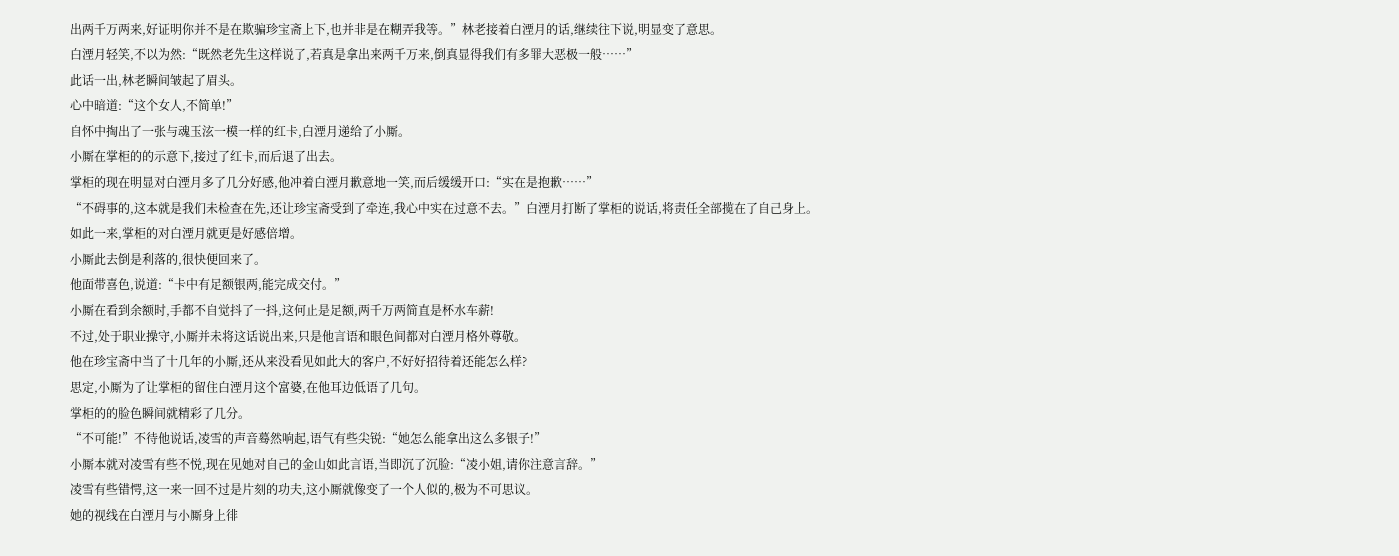出两千万两来,好证明你并不是在欺骗珍宝斋上下,也并非是在糊弄我等。”林老接着白湮月的话,继续往下说,明显变了意思。
白湮月轻笑,不以为然:“既然老先生这样说了,若真是拿出来两千万来,倒真显得我们有多罪大恶极一般……”
此话一出,林老瞬间皱起了眉头。
心中暗道:“这个女人,不简单!”
自怀中掏出了一张与魂玉泫一模一样的红卡,白湮月递给了小厮。
小厮在掌柜的的示意下,接过了红卡,而后退了出去。
掌柜的现在明显对白湮月多了几分好感,他冲着白湮月歉意地一笑,而后缓缓开口:“实在是抱歉……”
“不碍事的,这本就是我们未检查在先,还让珍宝斋受到了牵连,我心中实在过意不去。”白湮月打断了掌柜的说话,将责任全部揽在了自己身上。
如此一来,掌柜的对白湮月就更是好感倍增。
小厮此去倒是利落的,很快便回来了。
他面带喜色,说道:“卡中有足额银两,能完成交付。”
小厮在看到余额时,手都不自觉抖了一抖,这何止是足额,两千万两简直是杯水车薪!
不过,处于职业操守,小厮并未将这话说出来,只是他言语和眼色间都对白湮月格外尊敬。
他在珍宝斋中当了十几年的小厮,还从来没看见如此大的客户,不好好招待着还能怎么样?
思定,小厮为了让掌柜的留住白湮月这个富婆,在他耳边低语了几句。
掌柜的的脸色瞬间就精彩了几分。
“不可能!”不待他说话,凌雪的声音蓦然响起,语气有些尖锐:“她怎么能拿出这么多银子!”
小厮本就对凌雪有些不悦,现在见她对自己的金山如此言语,当即沉了沉脸:“凌小姐,请你注意言辞。”
凌雪有些错愕,这一来一回不过是片刻的功夫,这小厮就像变了一个人似的,极为不可思议。
她的视线在白湮月与小厮身上徘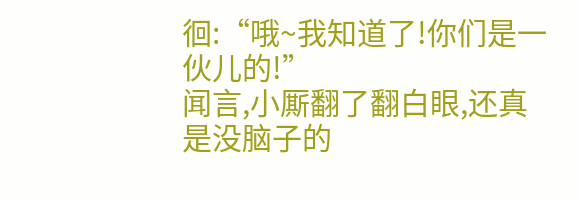徊:“哦~我知道了!你们是一伙儿的!”
闻言,小厮翻了翻白眼,还真是没脑子的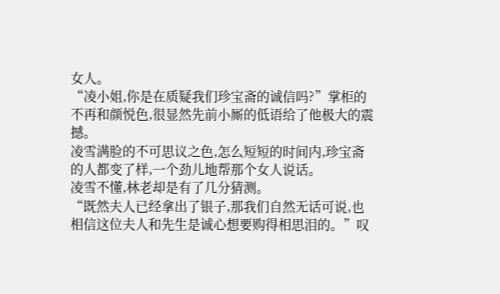女人。
“凌小姐,你是在质疑我们珍宝斋的诚信吗?”掌柜的不再和颜悦色,很显然先前小厮的低语给了他极大的震撼。
凌雪满脸的不可思议之色,怎么短短的时间内,珍宝斋的人都变了样,一个劲儿地帮那个女人说话。
凌雪不懂,林老却是有了几分猜测。
“既然夫人已经拿出了银子,那我们自然无话可说,也相信这位夫人和先生是诚心想要购得相思泪的。”叹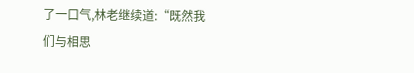了一口气,林老继续道:“既然我们与相思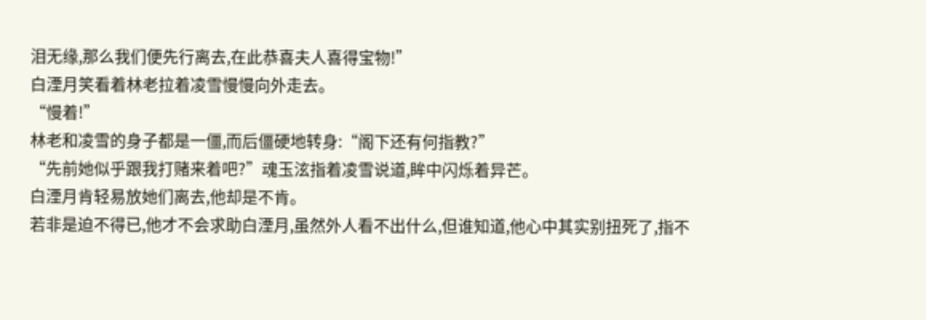泪无缘,那么我们便先行离去,在此恭喜夫人喜得宝物!”
白湮月笑看着林老拉着凌雪慢慢向外走去。
“慢着!”
林老和凌雪的身子都是一僵,而后僵硬地转身:“阁下还有何指教?”
“先前她似乎跟我打赌来着吧?”魂玉泫指着凌雪说道,眸中闪烁着异芒。
白湮月肯轻易放她们离去,他却是不肯。
若非是迫不得已,他才不会求助白湮月,虽然外人看不出什么,但谁知道,他心中其实别扭死了,指不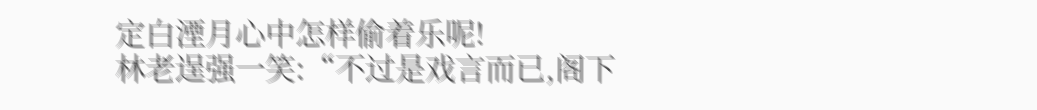定白湮月心中怎样偷着乐呢!
林老逞强一笑:“不过是戏言而已,阁下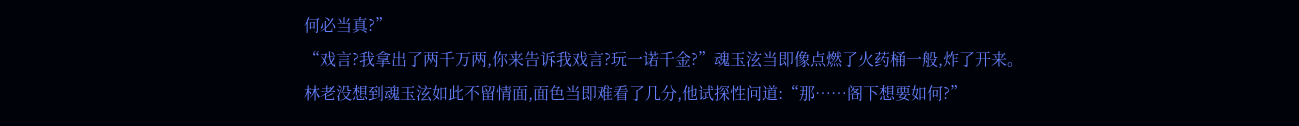何必当真?”
“戏言?我拿出了两千万两,你来告诉我戏言?玩一诺千金?”魂玉泫当即像点燃了火药桶一般,炸了开来。
林老没想到魂玉泫如此不留情面,面色当即难看了几分,他试探性问道:“那……阁下想要如何?”